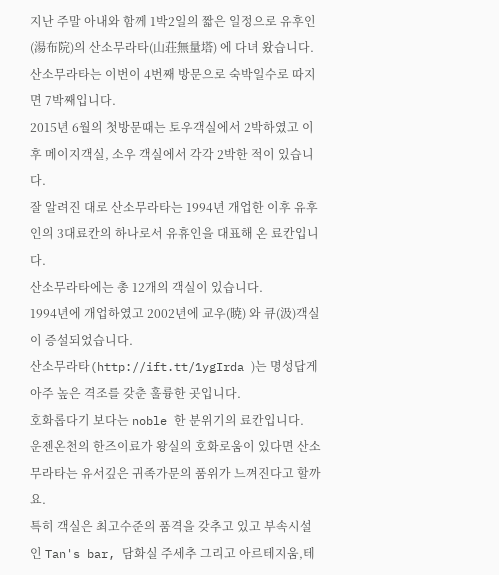지난 주말 아내와 함께 1박2일의 짧은 일정으로 유후인(湯布院)의 산소무라타(山荘無量塔) 에 다녀 왔습니다.
산소무라타는 이번이 4번째 방문으로 숙박일수로 따지면 7박째입니다.
2015년 6월의 첫방문때는 토우객실에서 2박하였고 이후 메이지객실, 소우 객실에서 각각 2박한 적이 있습니다.
잘 알려진 대로 산소무라타는 1994년 개업한 이후 유후인의 3대료칸의 하나로서 유휴인을 대표해 온 료칸입니다.
산소무라타에는 총 12개의 객실이 있습니다.
1994년에 개업하였고 2002년에 교우(暁) 와 큐(汲)객실이 증설되었습니다.
산소무라타(http://ift.tt/1ygIrda )는 명성답게 아주 높은 격조를 갖춘 훌륭한 곳입니다.
호화롭다기 보다는 noble 한 분위기의 료칸입니다.
운젠온천의 한즈이료가 왕실의 호화로움이 있다면 산소무라타는 유서깊은 귀족가문의 품위가 느껴진다고 할까요.
특히 객실은 최고수준의 품격을 갖추고 있고 부속시설인 Tan's bar, 담화실 주세추 그리고 아르테지움,테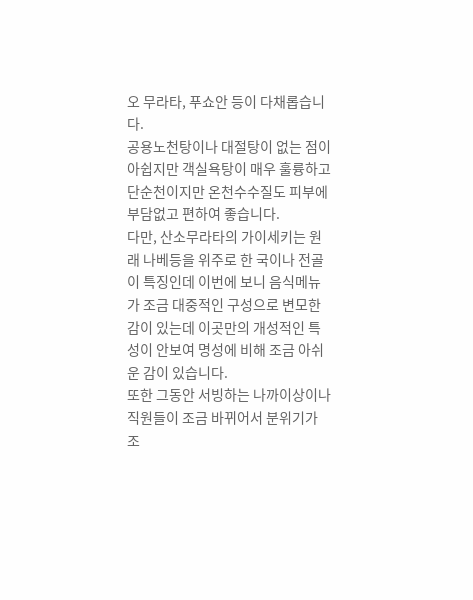오 무라타, 푸쇼안 등이 다채롭습니다.
공용노천탕이나 대절탕이 없는 점이 아쉽지만 객실욕탕이 매우 훌륭하고 단순천이지만 온천수수질도 피부에 부담없고 편하여 좋습니다.
다만, 산소무라타의 가이세키는 원래 나베등을 위주로 한 국이나 전골이 특징인데 이번에 보니 음식메뉴가 조금 대중적인 구성으로 변모한 감이 있는데 이곳만의 개성적인 특성이 안보여 명성에 비해 조금 아쉬운 감이 있습니다.
또한 그동안 서빙하는 나까이상이나 직원들이 조금 바뀌어서 분위기가 조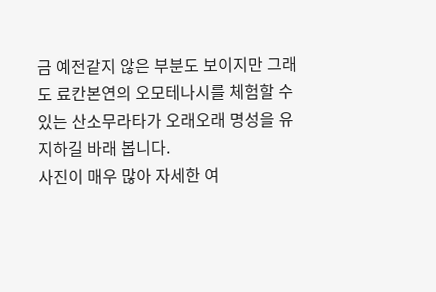금 예전같지 않은 부분도 보이지만 그래도 료칸본연의 오모테나시를 체험할 수 있는 산소무라타가 오래오래 명성을 유지하길 바래 봅니다.
사진이 매우 많아 자세한 여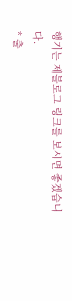행기는 제블로그 링크를 보시면 좋겠습니다.
* 출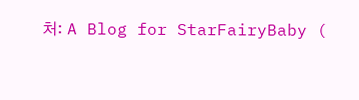처: A Blog for StarFairyBaby (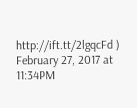http://ift.tt/2lgqcFd )
February 27, 2017 at 11:34PM